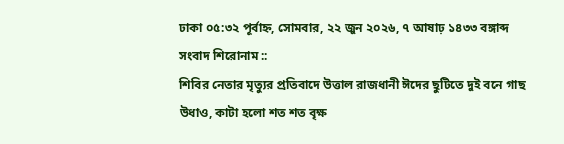ঢাকা ০৫:৩২ পূর্বাহ্ন, সোমবার, ২২ জুন ২০২৬, ৭ আষাঢ় ১৪৩৩ বঙ্গাব্দ
সংবাদ শিরোনাম ::
শিবির নেতার মৃত্যুর প্রতিবাদে উত্তাল রাজধানী ঈদের ছুটিতে দুই বনে গাছ উধাও, কাটা হলো শত শত বৃক্ষ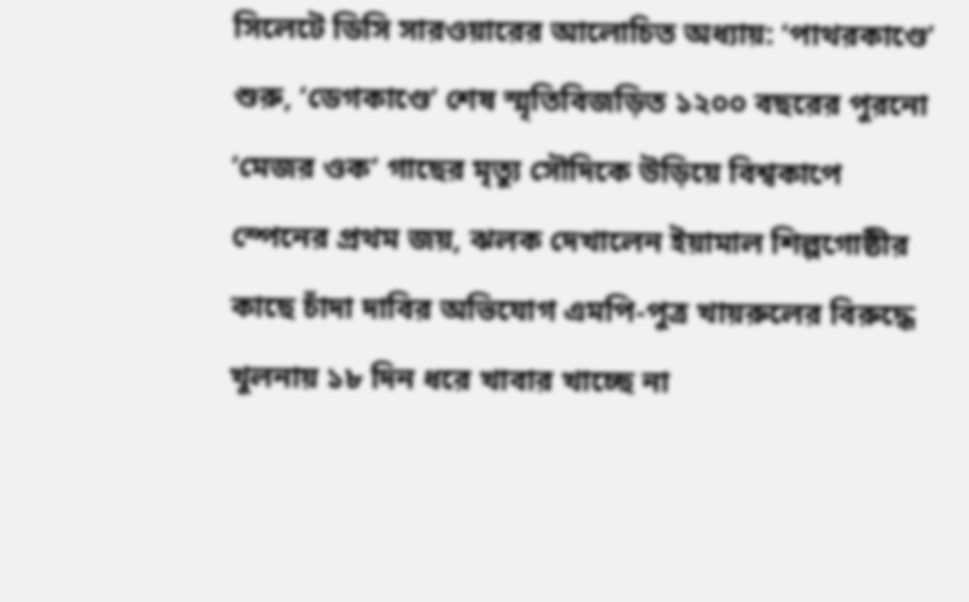সিলেটে ডিসি সারওয়ারের আলোচিত অধ্যায়: ‘পাথরকাণ্ডে’ শুরু, ‘ডেগকাণ্ডে’ শেষ স্মৃতিবিজড়িত ১২০০ বছরের পুরনো ‘মেজর ওক’ গাছের মৃত্যু সৌদিকে উড়িয়ে বিশ্বকাপে স্পেনের প্রথম জয়, ঝলক দেখালেন ইয়ামাল শিল্পগোষ্ঠীর কাছে চাঁদা দাবির অভিযোগ এমপি-পুত্র খায়রুলের বিরুদ্ধে খুলনায় ১৮ দিন ধরে খাবার খাচ্ছে না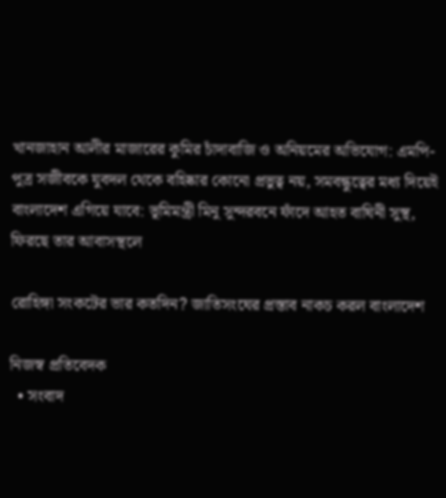খানজাহান আলীর মাজারের কুমির চাঁদাবাজি ও অনিয়মের অভিযোগ: এমপি-পুত্র সজীবকে যুবদল থেকে বহিষ্কার কোনো প্রভুত্ব নয়, সমবন্ধুত্বের মধ্য দিয়েই বাংলাদেশ এগিয়ে যাবে: ভূমিমন্ত্রী মিনু সুন্দরবনে ফাঁদে আহত বাঘিনী সুস্থ, ফিরছে তার আবাসস্থলে

রোহিঙ্গা সংকটের ভার কতদিন? জাতিসংঘের প্রস্তাব নাকচ করল বাংলাদেশ

নিজস্ব প্রতিবেদক
  • সংবাদ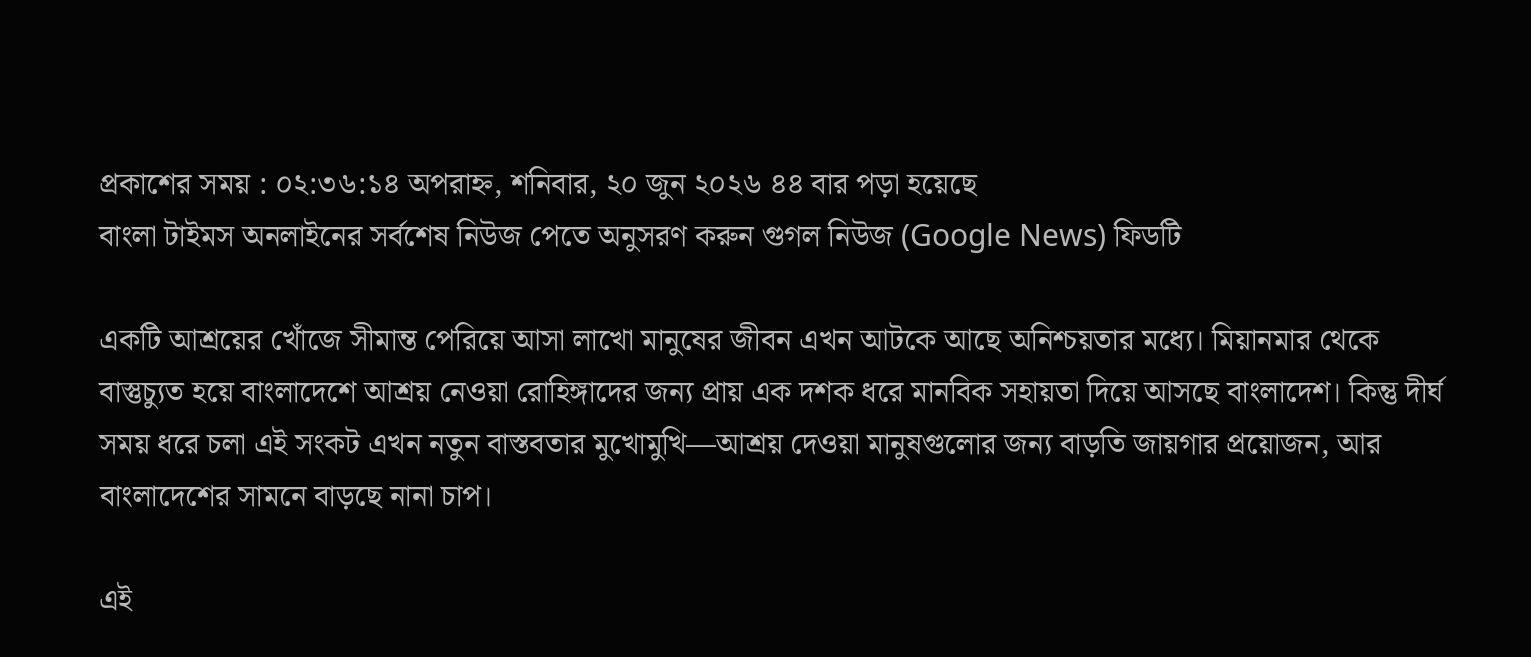প্রকাশের সময় : ০২:৩৬:১৪ অপরাহ্ন, শনিবার, ২০ জুন ২০২৬ ৪৪ বার পড়া হয়েছে
বাংলা টাইমস অনলাইনের সর্বশেষ নিউজ পেতে অনুসরণ করুন গুগল নিউজ (Google News) ফিডটি

একটি আশ্রয়ের খোঁজে সীমান্ত পেরিয়ে আসা লাখো মানুষের জীবন এখন আটকে আছে অনিশ্চয়তার মধ্যে। মিয়ানমার থেকে বাস্তুচ্যুত হয়ে বাংলাদেশে আশ্রয় নেওয়া রোহিঙ্গাদের জন্য প্রায় এক দশক ধরে মানবিক সহায়তা দিয়ে আসছে বাংলাদেশ। কিন্তু দীর্ঘ সময় ধরে চলা এই সংকট এখন নতুন বাস্তবতার মুখোমুখি—আশ্রয় দেওয়া মানুষগুলোর জন্য বাড়তি জায়গার প্রয়োজন, আর বাংলাদেশের সামনে বাড়ছে নানা চাপ।

এই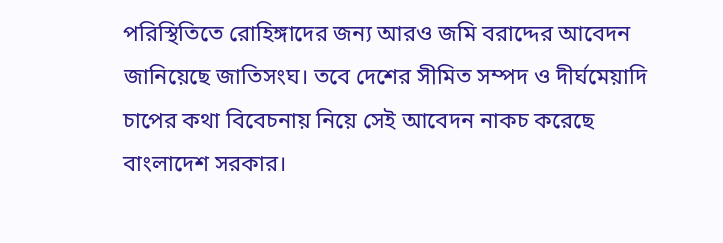পরিস্থিতিতে রোহিঙ্গাদের জন্য আরও জমি বরাদ্দের আবেদন জানিয়েছে জাতিসংঘ। তবে দেশের সীমিত সম্পদ ও দীর্ঘমেয়াদি চাপের কথা বিবেচনায় নিয়ে সেই আবেদন নাকচ করেছে বাংলাদেশ সরকার।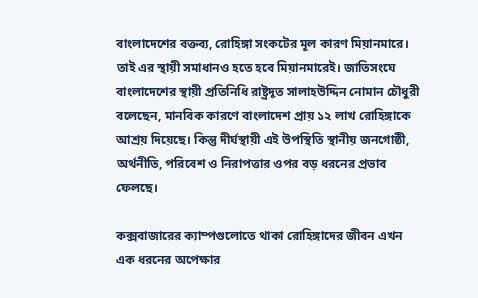বাংলাদেশের বক্তব্য, রোহিঙ্গা সংকটের মূল কারণ মিয়ানমারে। তাই এর স্থায়ী সমাধানও হতে হবে মিয়ানমারেই। জাতিসংঘে বাংলাদেশের স্থায়ী প্রতিনিধি রাষ্ট্রদূত সালাহউদ্দিন নোমান চৌধুরী বলেছেন, মানবিক কারণে বাংলাদেশ প্রায় ১২ লাখ রোহিঙ্গাকে আশ্রয় দিয়েছে। কিন্তু দীর্ঘস্থায়ী এই উপস্থিতি স্থানীয় জনগোষ্ঠী, অর্থনীতি, পরিবেশ ও নিরাপত্তার ওপর বড় ধরনের প্রভাব ফেলছে।

কক্সবাজারের ক্যাম্পগুলোতে থাকা রোহিঙ্গাদের জীবন এখন এক ধরনের অপেক্ষার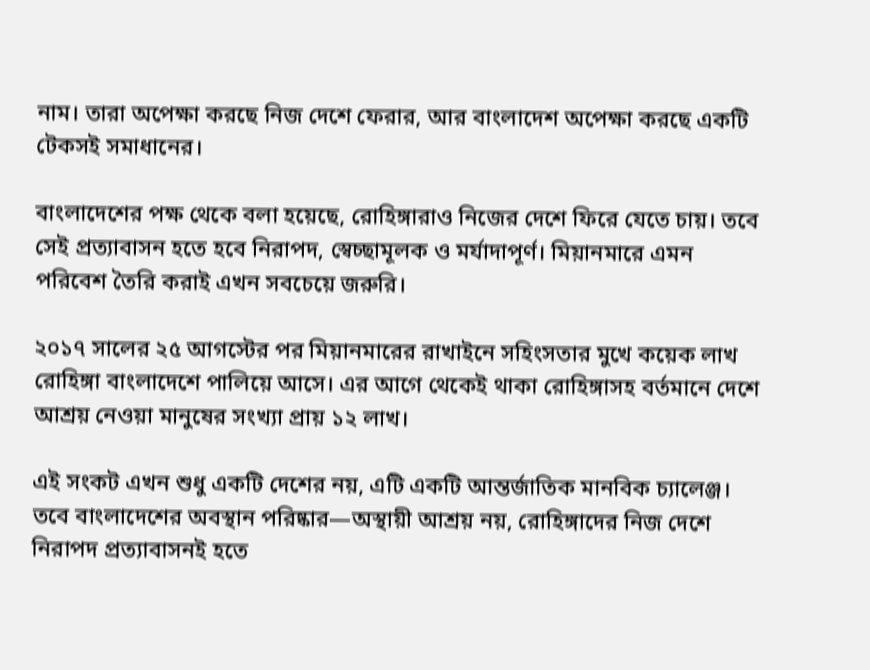নাম। তারা অপেক্ষা করছে নিজ দেশে ফেরার, আর বাংলাদেশ অপেক্ষা করছে একটি টেকসই সমাধানের।

বাংলাদেশের পক্ষ থেকে বলা হয়েছে, রোহিঙ্গারাও নিজের দেশে ফিরে যেতে চায়। তবে সেই প্রত্যাবাসন হতে হবে নিরাপদ, স্বেচ্ছামূলক ও মর্যাদাপূর্ণ। মিয়ানমারে এমন পরিবেশ তৈরি করাই এখন সবচেয়ে জরুরি।

২০১৭ সালের ২৫ আগস্টের পর মিয়ানমারের রাখাইনে সহিংসতার মুখে কয়েক লাখ রোহিঙ্গা বাংলাদেশে পালিয়ে আসে। এর আগে থেকেই থাকা রোহিঙ্গাসহ বর্তমানে দেশে আশ্রয় নেওয়া মানুষের সংখ্যা প্রায় ১২ লাখ।

এই সংকট এখন শুধু একটি দেশের নয়, এটি একটি আন্তর্জাতিক মানবিক চ্যালেঞ্জ। তবে বাংলাদেশের অবস্থান পরিষ্কার—অস্থায়ী আশ্রয় নয়, রোহিঙ্গাদের নিজ দেশে নিরাপদ প্রত্যাবাসনই হতে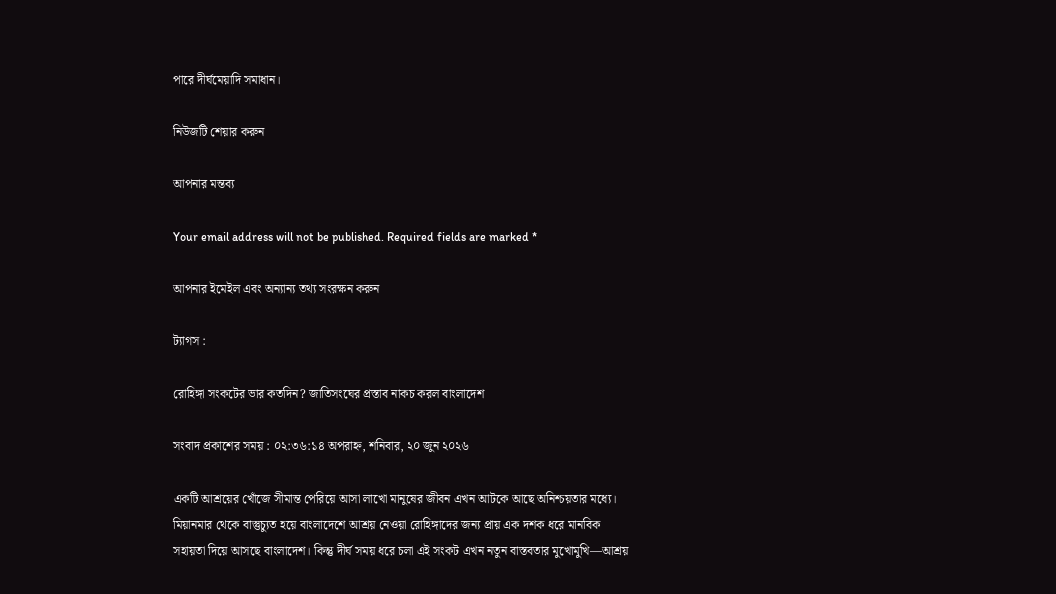পারে দীর্ঘমেয়াদি সমাধান।

নিউজটি শেয়ার করুন

আপনার মন্তব্য

Your email address will not be published. Required fields are marked *

আপনার ইমেইল এবং অন্যান্য তথ্য সংরক্ষন করুন

ট্যাগস :

রোহিঙ্গা সংকটের ভার কতদিন? জাতিসংঘের প্রস্তাব নাকচ করল বাংলাদেশ

সংবাদ প্রকাশের সময় : ০২:৩৬:১৪ অপরাহ্ন, শনিবার, ২০ জুন ২০২৬

একটি আশ্রয়ের খোঁজে সীমান্ত পেরিয়ে আসা লাখো মানুষের জীবন এখন আটকে আছে অনিশ্চয়তার মধ্যে। মিয়ানমার থেকে বাস্তুচ্যুত হয়ে বাংলাদেশে আশ্রয় নেওয়া রোহিঙ্গাদের জন্য প্রায় এক দশক ধরে মানবিক সহায়তা দিয়ে আসছে বাংলাদেশ। কিন্তু দীর্ঘ সময় ধরে চলা এই সংকট এখন নতুন বাস্তবতার মুখোমুখি—আশ্রয়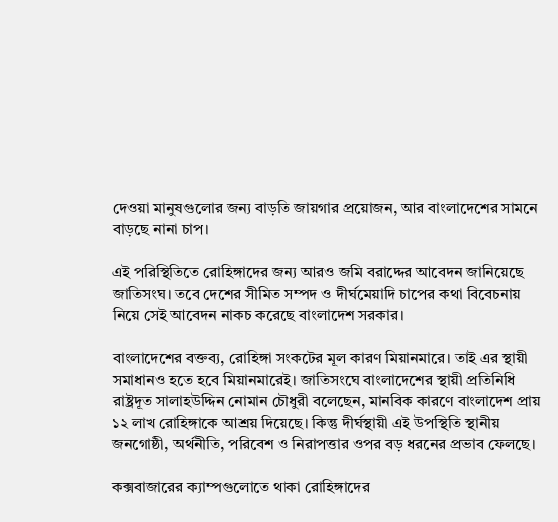দেওয়া মানুষগুলোর জন্য বাড়তি জায়গার প্রয়োজন, আর বাংলাদেশের সামনে বাড়ছে নানা চাপ।

এই পরিস্থিতিতে রোহিঙ্গাদের জন্য আরও জমি বরাদ্দের আবেদন জানিয়েছে জাতিসংঘ। তবে দেশের সীমিত সম্পদ ও দীর্ঘমেয়াদি চাপের কথা বিবেচনায় নিয়ে সেই আবেদন নাকচ করেছে বাংলাদেশ সরকার।

বাংলাদেশের বক্তব্য, রোহিঙ্গা সংকটের মূল কারণ মিয়ানমারে। তাই এর স্থায়ী সমাধানও হতে হবে মিয়ানমারেই। জাতিসংঘে বাংলাদেশের স্থায়ী প্রতিনিধি রাষ্ট্রদূত সালাহউদ্দিন নোমান চৌধুরী বলেছেন, মানবিক কারণে বাংলাদেশ প্রায় ১২ লাখ রোহিঙ্গাকে আশ্রয় দিয়েছে। কিন্তু দীর্ঘস্থায়ী এই উপস্থিতি স্থানীয় জনগোষ্ঠী, অর্থনীতি, পরিবেশ ও নিরাপত্তার ওপর বড় ধরনের প্রভাব ফেলছে।

কক্সবাজারের ক্যাম্পগুলোতে থাকা রোহিঙ্গাদের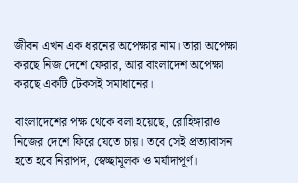জীবন এখন এক ধরনের অপেক্ষার নাম। তারা অপেক্ষা করছে নিজ দেশে ফেরার, আর বাংলাদেশ অপেক্ষা করছে একটি টেকসই সমাধানের।

বাংলাদেশের পক্ষ থেকে বলা হয়েছে, রোহিঙ্গারাও নিজের দেশে ফিরে যেতে চায়। তবে সেই প্রত্যাবাসন হতে হবে নিরাপদ, স্বেচ্ছামূলক ও মর্যাদাপূর্ণ।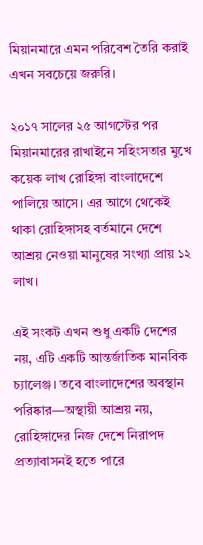মিয়ানমারে এমন পরিবেশ তৈরি করাই এখন সবচেয়ে জরুরি।

২০১৭ সালের ২৫ আগস্টের পর মিয়ানমারের রাখাইনে সহিংসতার মুখে কয়েক লাখ রোহিঙ্গা বাংলাদেশে পালিয়ে আসে। এর আগে থেকেই থাকা রোহিঙ্গাসহ বর্তমানে দেশে আশ্রয় নেওয়া মানুষের সংখ্যা প্রায় ১২ লাখ।

এই সংকট এখন শুধু একটি দেশের নয়, এটি একটি আন্তর্জাতিক মানবিক চ্যালেঞ্জ। তবে বাংলাদেশের অবস্থান পরিষ্কার—অস্থায়ী আশ্রয় নয়, রোহিঙ্গাদের নিজ দেশে নিরাপদ প্রত্যাবাসনই হতে পারে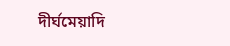দীর্ঘমেয়াদি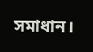সমাধান।